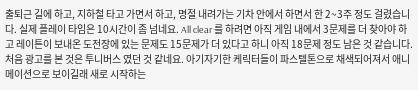출퇴근 길에 하고, 지하철 타고 가면서 하고, 명절 내려가는 기차 안에서 하면서 한 2~3주 정도 걸렸습니다. 실제 플레이 타임은 10시간이 좀 넘네요. All clear 를 하려면 아직 게임 내에서 3문제를 더 찾아야 하고 레이튼이 보내온 도전장에 있는 문제도 15문제가 더 있다고 하니 아직 18문제 정도 남은 것 같습니다.
처음 광고를 본 것은 투니버스 였던 것 같네요. 아기자기한 케릭터들이 파스텔톤으로 채색되어져서 애니메이션으로 보이길래 새로 시작하는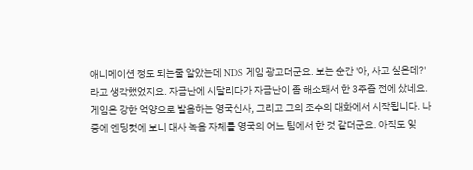애니메이션 정도 되는줄 알았는데 NDS 게임 광고더군요. 보는 순간 '아, 사고 싶은데?' 라고 생각했었지요. 자금난에 시달리다가 자금난이 좀 해소돼서 한 3주즘 전에 샀네요.
게임은 강한 억양으로 발음하는 영국신사, 그리고 그의 조수의 대화에서 시작됩니다. 나중에 엔딩컷에 보니 대사 녹음 자체를 영국의 어느 팀에서 한 것 같더군요. 아직도 잊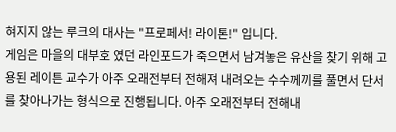혀지지 않는 루크의 대사는 "프로페서! 라이톤!" 입니다.
게임은 마을의 대부호 였던 라인포드가 죽으면서 남겨놓은 유산을 찾기 위해 고용된 레이튼 교수가 아주 오래전부터 전해져 내려오는 수수께끼를 풀면서 단서를 찾아나가는 형식으로 진행됩니다. 아주 오래전부터 전해내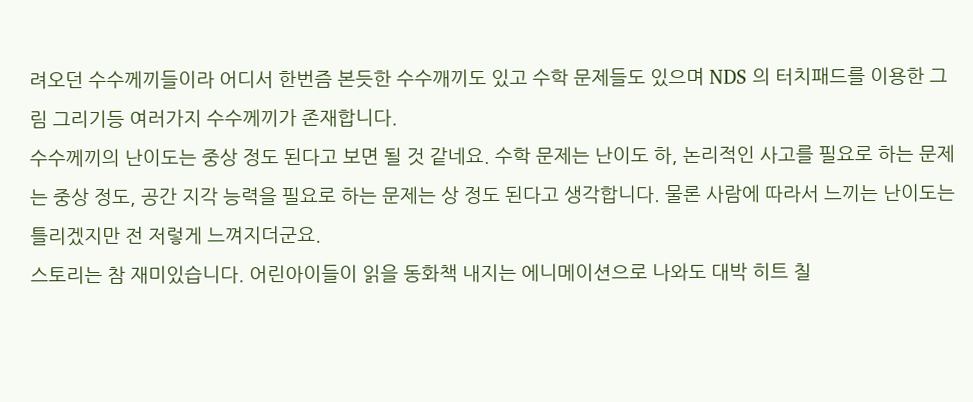려오던 수수께끼들이라 어디서 한번즘 본듯한 수수깨끼도 있고 수학 문제들도 있으며 NDS 의 터치패드를 이용한 그림 그리기등 여러가지 수수께끼가 존재합니다.
수수께끼의 난이도는 중상 정도 된다고 보면 될 것 같네요. 수학 문제는 난이도 하, 논리적인 사고를 필요로 하는 문제는 중상 정도, 공간 지각 능력을 필요로 하는 문제는 상 정도 된다고 생각합니다. 물론 사람에 따라서 느끼는 난이도는 틀리겠지만 전 저렇게 느껴지더군요.
스토리는 참 재미있습니다. 어린아이들이 읽을 동화책 내지는 에니메이션으로 나와도 대박 히트 칠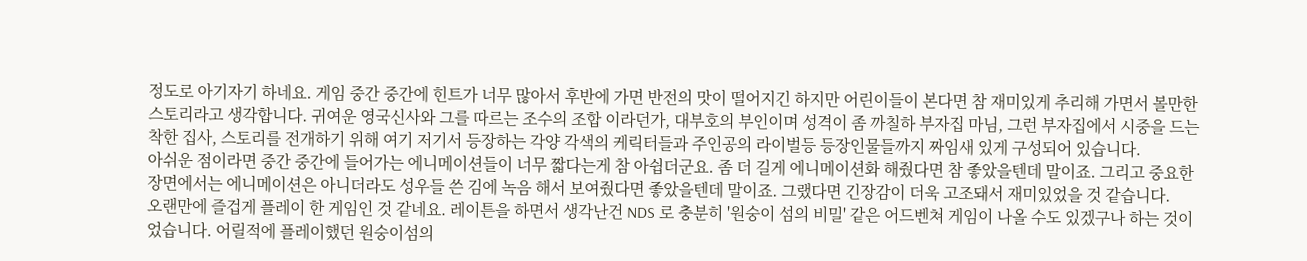정도로 아기자기 하네요. 게임 중간 중간에 힌트가 너무 많아서 후반에 가면 반전의 맛이 떨어지긴 하지만 어린이들이 본다면 참 재미있게 추리해 가면서 볼만한 스토리라고 생각합니다. 귀여운 영국신사와 그를 따르는 조수의 조합 이라던가, 대부호의 부인이며 성격이 좀 까칠하 부자집 마님, 그런 부자집에서 시중을 드는 착한 집사, 스토리를 전개하기 위해 여기 저기서 등장하는 각양 각색의 케릭터들과 주인공의 라이벌등 등장인물들까지 짜임새 있게 구성되어 있습니다.
아쉬운 점이라면 중간 중간에 들어가는 에니메이션들이 너무 짧다는게 참 아쉽더군요. 좀 더 길게 에니메이션화 해줬다면 참 좋았을텐데 말이죠. 그리고 중요한 장면에서는 에니메이션은 아니더라도 성우들 쓴 김에 녹음 해서 보여줬다면 좋았을텐데 말이죠. 그랬다면 긴장감이 더욱 고조돼서 재미있었을 것 같습니다.
오랜만에 즐겁게 플레이 한 게임인 것 같네요. 레이튼을 하면서 생각난건 NDS 로 충분히 '원숭이 섬의 비밀' 같은 어드벤쳐 게임이 나올 수도 있겠구나 하는 것이었습니다. 어릴적에 플레이했던 원숭이섬의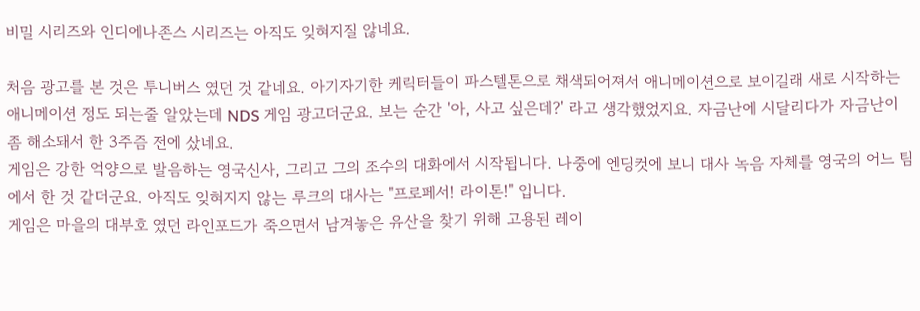비밀 시리즈와 인디에나존스 시리즈는 아직도 잊혀지질 않네요.

처음 광고를 본 것은 투니버스 였던 것 같네요. 아기자기한 케릭터들이 파스텔톤으로 채색되어져서 애니메이션으로 보이길래 새로 시작하는 애니메이션 정도 되는줄 알았는데 NDS 게임 광고더군요. 보는 순간 '아, 사고 싶은데?' 라고 생각했었지요. 자금난에 시달리다가 자금난이 좀 해소돼서 한 3주즘 전에 샀네요.
게임은 강한 억양으로 발음하는 영국신사, 그리고 그의 조수의 대화에서 시작됩니다. 나중에 엔딩컷에 보니 대사 녹음 자체를 영국의 어느 팀에서 한 것 같더군요. 아직도 잊혀지지 않는 루크의 대사는 "프로페서! 라이톤!" 입니다.
게임은 마을의 대부호 였던 라인포드가 죽으면서 남겨놓은 유산을 찾기 위해 고용된 레이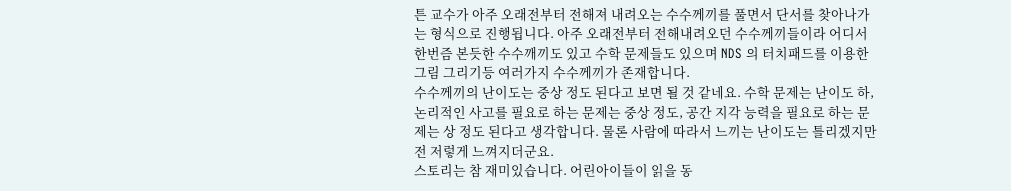튼 교수가 아주 오래전부터 전해져 내려오는 수수께끼를 풀면서 단서를 찾아나가는 형식으로 진행됩니다. 아주 오래전부터 전해내려오던 수수께끼들이라 어디서 한번즘 본듯한 수수깨끼도 있고 수학 문제들도 있으며 NDS 의 터치패드를 이용한 그림 그리기등 여러가지 수수께끼가 존재합니다.
수수께끼의 난이도는 중상 정도 된다고 보면 될 것 같네요. 수학 문제는 난이도 하, 논리적인 사고를 필요로 하는 문제는 중상 정도, 공간 지각 능력을 필요로 하는 문제는 상 정도 된다고 생각합니다. 물론 사람에 따라서 느끼는 난이도는 틀리겠지만 전 저렇게 느껴지더군요.
스토리는 참 재미있습니다. 어린아이들이 읽을 동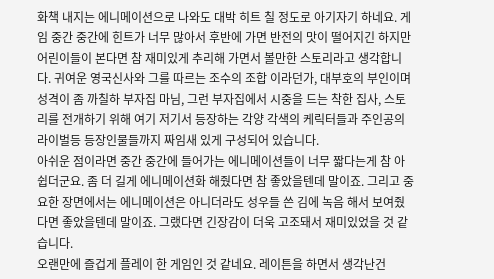화책 내지는 에니메이션으로 나와도 대박 히트 칠 정도로 아기자기 하네요. 게임 중간 중간에 힌트가 너무 많아서 후반에 가면 반전의 맛이 떨어지긴 하지만 어린이들이 본다면 참 재미있게 추리해 가면서 볼만한 스토리라고 생각합니다. 귀여운 영국신사와 그를 따르는 조수의 조합 이라던가, 대부호의 부인이며 성격이 좀 까칠하 부자집 마님, 그런 부자집에서 시중을 드는 착한 집사, 스토리를 전개하기 위해 여기 저기서 등장하는 각양 각색의 케릭터들과 주인공의 라이벌등 등장인물들까지 짜임새 있게 구성되어 있습니다.
아쉬운 점이라면 중간 중간에 들어가는 에니메이션들이 너무 짧다는게 참 아쉽더군요. 좀 더 길게 에니메이션화 해줬다면 참 좋았을텐데 말이죠. 그리고 중요한 장면에서는 에니메이션은 아니더라도 성우들 쓴 김에 녹음 해서 보여줬다면 좋았을텐데 말이죠. 그랬다면 긴장감이 더욱 고조돼서 재미있었을 것 같습니다.
오랜만에 즐겁게 플레이 한 게임인 것 같네요. 레이튼을 하면서 생각난건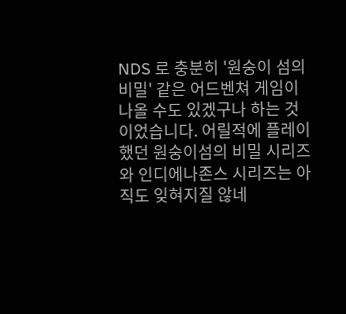NDS 로 충분히 '원숭이 섬의 비밀' 같은 어드벤쳐 게임이 나올 수도 있겠구나 하는 것이었습니다. 어릴적에 플레이했던 원숭이섬의 비밀 시리즈와 인디에나존스 시리즈는 아직도 잊혀지질 않네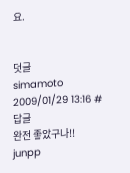요.


덧글
simamoto 2009/01/29 13:16 # 답글
완전 좋았구나!!
junpp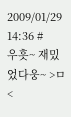2009/01/29 14:36 #
우흣~ 재밌었다웅~ >ㅁ<